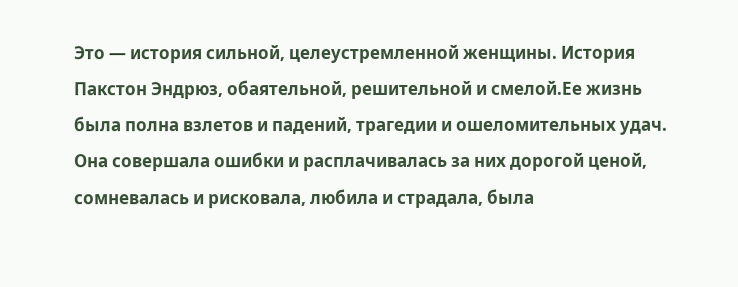Это — история сильной, целеустремленной женщины. История Пакстон Эндрюз, обаятельной, решительной и смелой.Ее жизнь была полна взлетов и падений, трагедии и ошеломительных удач. Она совершала ошибки и расплачивалась за них дорогой ценой, сомневалась и рисковала, любила и страдала, была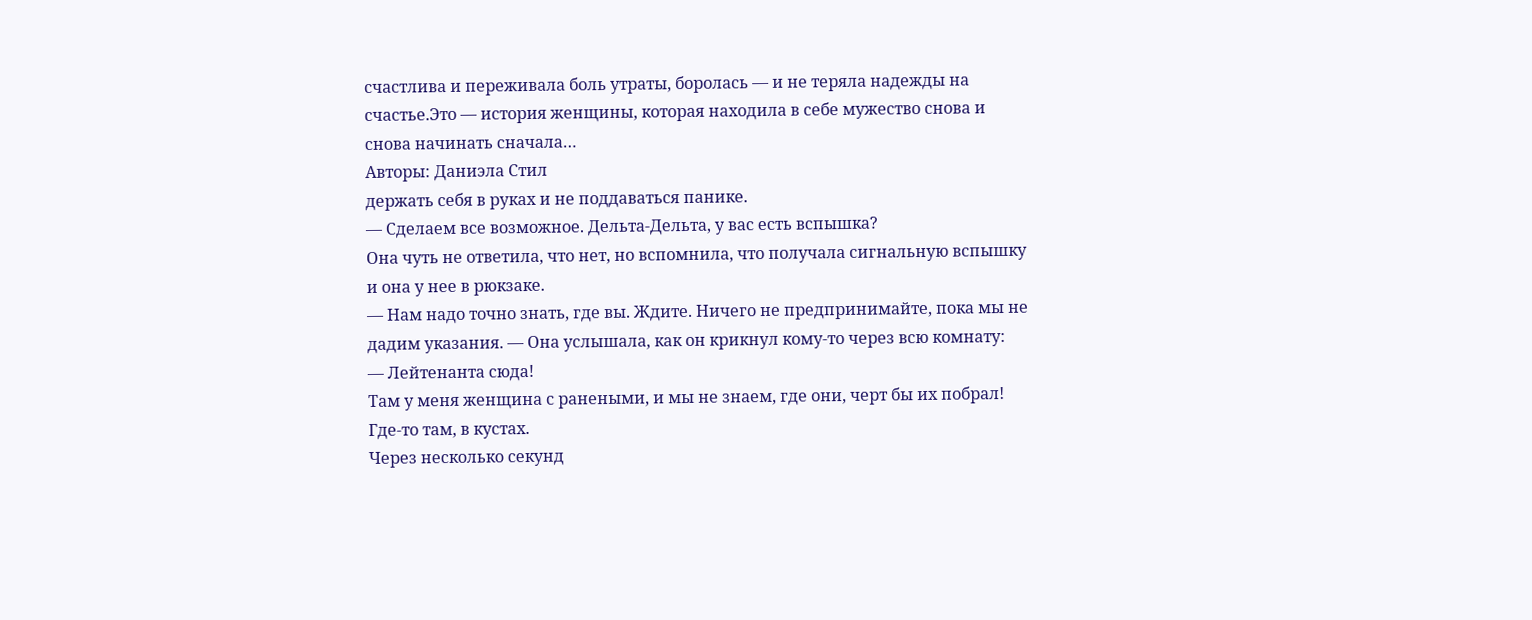счастлива и переживала боль утраты, боролась — и не теряла надежды на счастье.Это — история женщины, которая находила в себе мужество снова и снова начинать сначала…
Авторы: Даниэла Стил
держать себя в руках и не поддаваться панике.
— Сделаем все возможное. Дельта-Дельта, у вас есть вспышка?
Она чуть не ответила, что нет, но вспомнила, что получала сигнальную вспышку и она у нее в рюкзаке.
— Нам надо точно знать, где вы. Ждите. Ничего не предпринимайте, пока мы не дадим указания. — Она услышала, как он крикнул кому-то через всю комнату:
— Лейтенанта сюда!
Там у меня женщина с ранеными, и мы не знаем, где они, черт бы их побрал! Где-то там, в кустах.
Через несколько секунд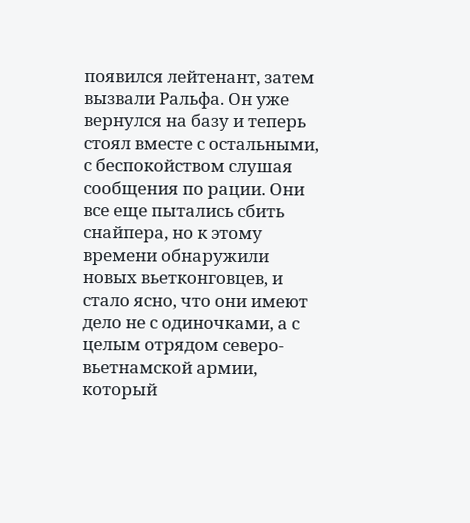появился лейтенант, затем вызвали Ральфа. Он уже вернулся на базу и теперь стоял вместе с остальными, с беспокойством слушая сообщения по рации. Они все еще пытались сбить снайпера, но к этому времени обнаружили новых вьетконговцев, и стало ясно, что они имеют дело не с одиночками, а с целым отрядом северо-вьетнамской армии, который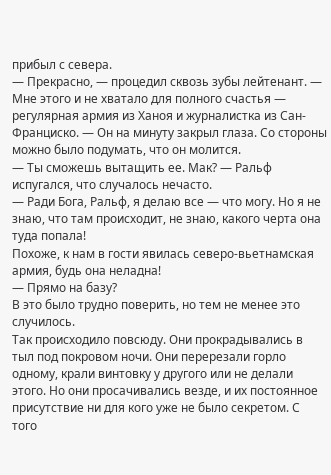прибыл с севера.
— Прекрасно, — процедил сквозь зубы лейтенант. — Мне этого и не хватало для полного счастья — регулярная армия из Ханоя и журналистка из Сан-Франциско. — Он на минуту закрыл глаза. Со стороны можно было подумать, что он молится.
— Ты сможешь вытащить ее. Мак? — Ральф испугался, что случалось нечасто.
— Ради Бога, Ральф, я делаю все — что могу. Но я не знаю, что там происходит, не знаю, какого черта она туда попала!
Похоже, к нам в гости явилась северо-вьетнамская армия, будь она неладна!
— Прямо на базу?
В это было трудно поверить, но тем не менее это случилось.
Так происходило повсюду. Они прокрадывались в тыл под покровом ночи. Они перерезали горло одному, крали винтовку у другого или не делали этого. Но они просачивались везде, и их постоянное присутствие ни для кого уже не было секретом. С того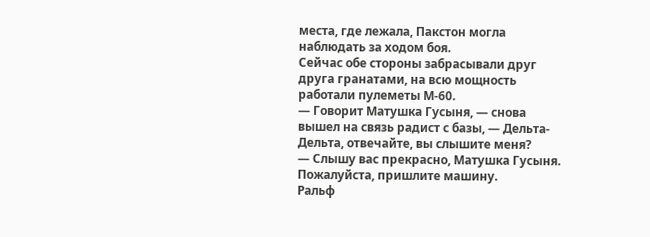места, где лежала, Пакстон могла наблюдать за ходом боя.
Сейчас обе стороны забрасывали друг друга гранатами, на всю мощность работали пулеметы М-60.
— Говорит Матушка Гусыня, — снова вышел на связь радист с базы, — Дельта-Дельта, отвечайте, вы слышите меня?
— Слышу вас прекрасно, Матушка Гусыня. Пожалуйста, пришлите машину.
Ральф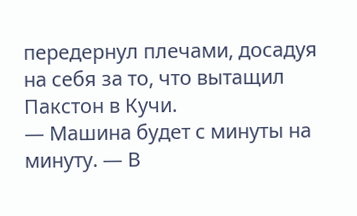передернул плечами, досадуя на себя за то, что вытащил Пакстон в Кучи.
— Машина будет с минуты на минуту. — В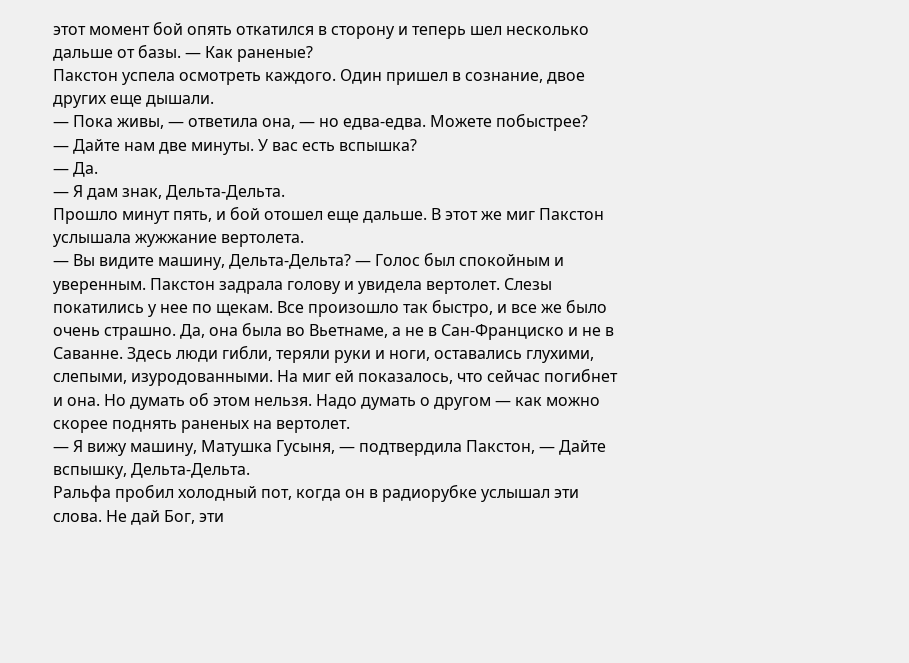этот момент бой опять откатился в сторону и теперь шел несколько дальше от базы. — Как раненые?
Пакстон успела осмотреть каждого. Один пришел в сознание, двое других еще дышали.
— Пока живы, — ответила она, — но едва-едва. Можете побыстрее?
— Дайте нам две минуты. У вас есть вспышка?
— Да.
— Я дам знак, Дельта-Дельта.
Прошло минут пять, и бой отошел еще дальше. В этот же миг Пакстон услышала жужжание вертолета.
— Вы видите машину, Дельта-Дельта? — Голос был спокойным и уверенным. Пакстон задрала голову и увидела вертолет. Слезы покатились у нее по щекам. Все произошло так быстро, и все же было очень страшно. Да, она была во Вьетнаме, а не в Сан-Франциско и не в Саванне. Здесь люди гибли, теряли руки и ноги, оставались глухими, слепыми, изуродованными. На миг ей показалось, что сейчас погибнет и она. Но думать об этом нельзя. Надо думать о другом — как можно скорее поднять раненых на вертолет.
— Я вижу машину, Матушка Гусыня, — подтвердила Пакстон, — Дайте вспышку, Дельта-Дельта.
Ральфа пробил холодный пот, когда он в радиорубке услышал эти слова. Не дай Бог, эти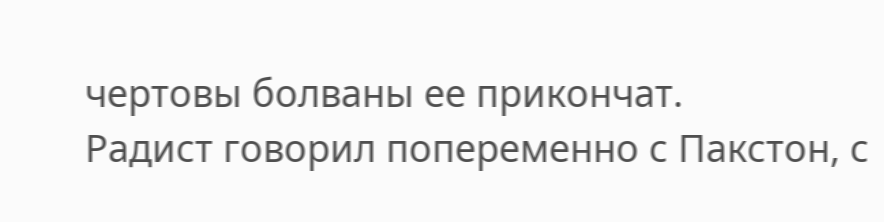чертовы болваны ее прикончат.
Радист говорил попеременно с Пакстон, с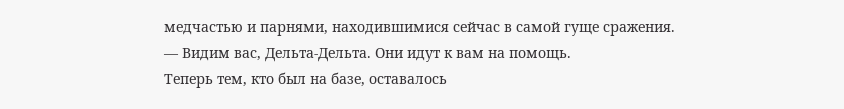медчастью и парнями, находившимися сейчас в самой гуще сражения.
— Видим вас, Дельта-Дельта. Они идут к вам на помощь.
Теперь тем, кто был на базе, оставалось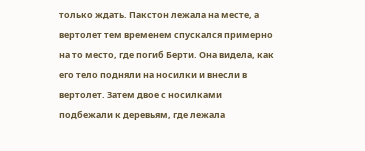только ждать. Пакстон лежала на месте, а вертолет тем временем спускался примерно на то место, где погиб Берти. Она видела, как его тело подняли на носилки и внесли в вертолет. Затем двое с носилками подбежали к деревьям, где лежала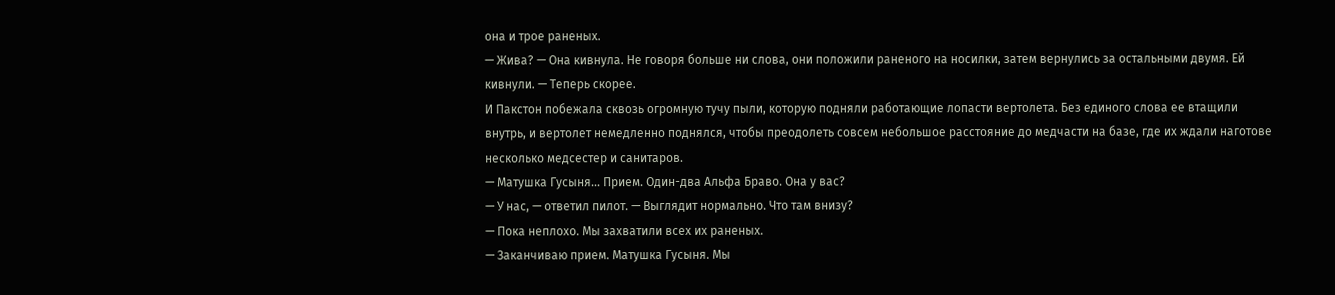она и трое раненых.
— Жива? — Она кивнула. Не говоря больше ни слова, они положили раненого на носилки, затем вернулись за остальными двумя. Ей кивнули. — Теперь скорее.
И Пакстон побежала сквозь огромную тучу пыли, которую подняли работающие лопасти вертолета. Без единого слова ее втащили внутрь, и вертолет немедленно поднялся, чтобы преодолеть совсем небольшое расстояние до медчасти на базе, где их ждали наготове несколько медсестер и санитаров.
— Матушка Гусыня… Прием. Один-два Альфа Браво. Она у вас?
— У нас, — ответил пилот. — Выглядит нормально. Что там внизу?
— Пока неплохо. Мы захватили всех их раненых.
— Заканчиваю прием. Матушка Гусыня. Мы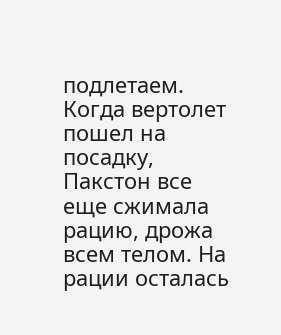подлетаем.
Когда вертолет пошел на посадку, Пакстон все еще сжимала рацию, дрожа всем телом. На рации осталась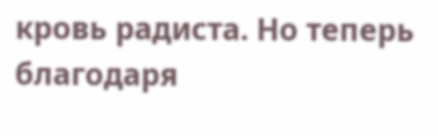кровь радиста. Но теперь благодаря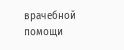врачебной помощи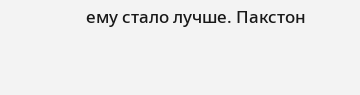ему стало лучше. Пакстон